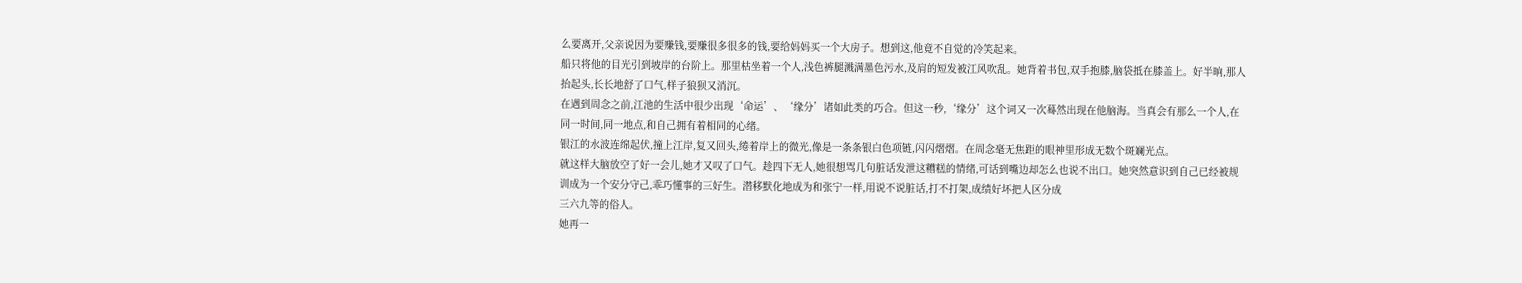么要离开,父亲说因为要赚钱,要赚很多很多的钱,要给妈妈买一个大房子。想到这,他竟不自觉的冷笑起来。
船只将他的目光引到坡岸的台阶上。那里枯坐着一个人,浅色裤腿溅满墨色污水,及肩的短发被江风吹乱。她背着书包,双手抱膝,脑袋抵在膝盖上。好半晌,那人抬起头,长长地舒了口气,样子狼狈又消沉。
在遇到周念之前,江池的生活中很少出现‘命运’、‘缘分’诸如此类的巧合。但这一秒,‘缘分’这个词又一次蓦然出现在他脑海。当真会有那么一个人,在同一时间,同一地点,和自己拥有着相同的心绪。
银江的水波连绵起伏,撞上江岸,复又回头,绻着岸上的微光,像是一条条银白色项链,闪闪熠熠。在周念毫无焦距的眼神里形成无数个斑斓光点。
就这样大脑放空了好一会儿,她才又叹了口气。趁四下无人,她很想骂几句脏话发泄这糟糕的情绪,可话到嘴边却怎么也说不出口。她突然意识到自己已经被规训成为一个安分守己,乖巧懂事的三好生。潜移默化地成为和张宁一样,用说不说脏话,打不打架,成绩好坏把人区分成
三六九等的俗人。
她再一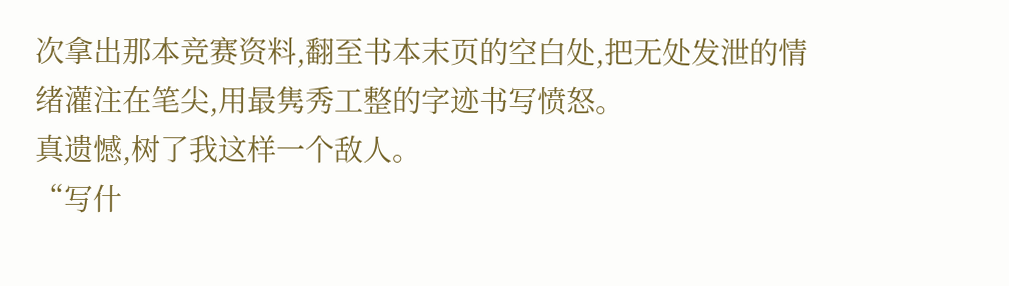次拿出那本竞赛资料,翻至书本末页的空白处,把无处发泄的情绪灌注在笔尖,用最隽秀工整的字迹书写愤怒。
真遗憾,树了我这样一个敌人。
“写什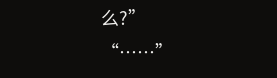么?”
“……”